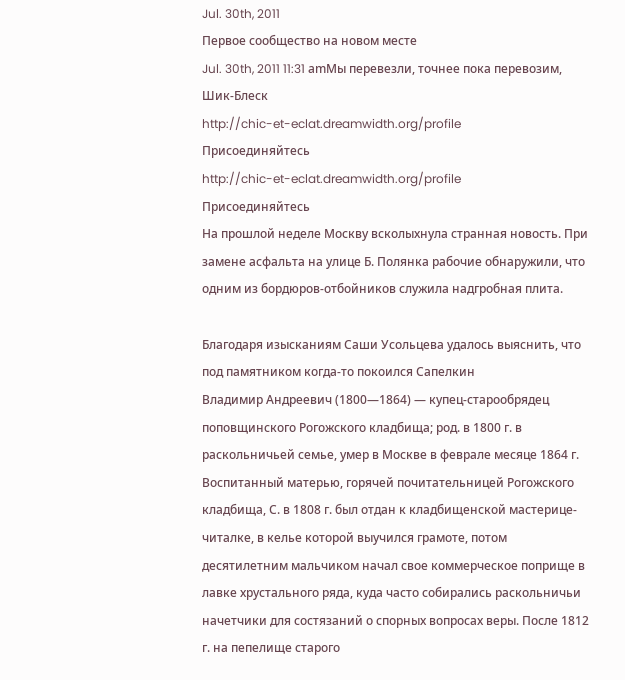Jul. 30th, 2011
Первое сообщество на новом месте
Jul. 30th, 2011 11:31 amМы перевезли, точнее пока перевозим, Шик-Блеск
http://chic-et-eclat.dreamwidth.org/profile
Присоединяйтесь
http://chic-et-eclat.dreamwidth.org/profile
Присоединяйтесь
На прошлой неделе Москву всколыхнула странная новость. При замене асфальта на улице Б. Полянка рабочие обнаружили, что одним из бордюров-отбойников служила надгробная плита.

Благодаря изысканиям Саши Усольцева удалось выяснить, что под памятником когда-то покоился Сапелкин
Владимир Андреевич (1800—1864) — купец-старообрядец поповщинского Рогожского кладбища; род. в 1800 г. в раскольничьей семье, умер в Москве в феврале месяце 1864 г. Воспитанный матерью, горячей почитательницей Рогожского кладбища, С. в 1808 г. был отдан к кладбищенской мастерице-читалке, в келье которой выучился грамоте, потом десятилетним мальчиком начал свое коммерческое поприще в лавке хрустального ряда, куда часто собирались раскольничьи начетчики для состязаний о спорных вопросах веры. После 1812 г. на пепелище старого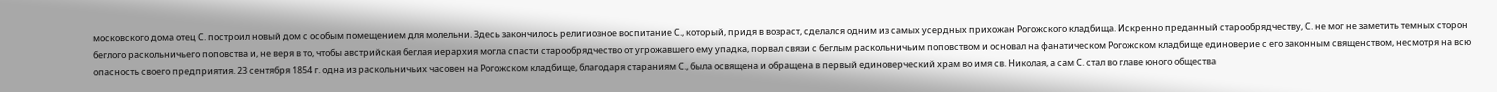московского дома отец С. построил новый дом с особым помещением для молельни. Здесь закончилось религиозное воспитание С., который, придя в возраст, сделался одним из самых усердных прихожан Рогожского кладбища. Искренно преданный старообрядчеству, С. не мог не заметить темных сторон беглого раскольничьего поповства и, не веря в то, чтобы австрийская беглая иерархия могла спасти старообрядчество от угрожавшего ему упадка, порвал связи с беглым раскольничьим поповством и основал на фанатическом Рогожском кладбище единоверие с его законным священством, несмотря на всю опасность своего предприятия. 23 сентября 1854 г. одна из раскольничьих часовен на Рогожском кладбище, благодаря стараниям С., была освящена и обращена в первый единоверческий храм во имя св. Николая, а сам С. стал во главе юного общества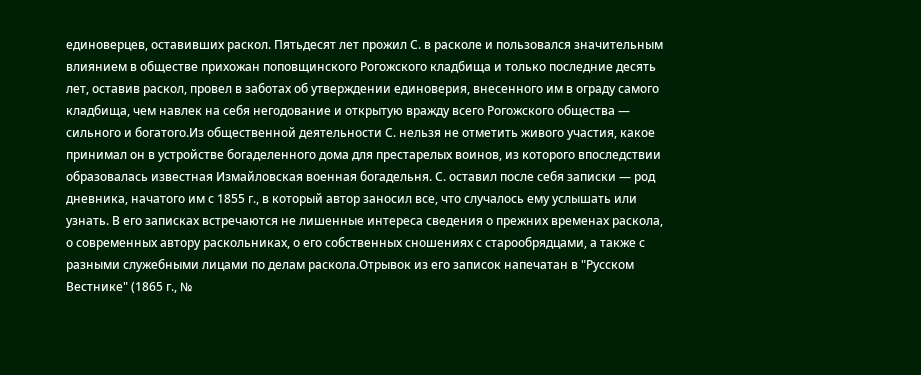единоверцев, оставивших раскол. Пятьдесят лет прожил С. в расколе и пользовался значительным влиянием в обществе прихожан поповщинского Рогожского кладбища и только последние десять лет, оставив раскол, провел в заботах об утверждении единоверия, внесенного им в ограду самого кладбища, чем навлек на себя негодование и открытую вражду всего Рогожского общества — сильного и богатого.Из общественной деятельности С. нельзя не отметить живого участия, какое принимал он в устройстве богаделенного дома для престарелых воинов, из которого впоследствии образовалась известная Измайловская военная богадельня. С. оставил после себя записки — род дневника, начатого им с 1855 г., в который автор заносил все, что случалось ему услышать или узнать. В его записках встречаются не лишенные интереса сведения о прежних временах раскола, о современных автору раскольниках, о его собственных сношениях с старообрядцами, а также с разными служебными лицами по делам раскола.Отрывок из его записок напечатан в "Русском Вестнике" (1865 г., №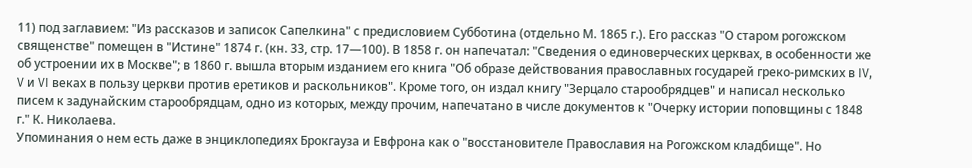11) под заглавием: "Из рассказов и записок Сапелкина" с предисловием Субботина (отдельно М. 1865 г.). Его рассказ "О старом рогожском священстве" помещен в "Истине" 1874 г. (кн. 33, стр. 17—100). В 1858 г. он напечатал: "Сведения о единоверческих церквах, в особенности же об устроении их в Москве"; в 1860 г. вышла вторым изданием его книга "Об образе действования православных государей греко-римских в IV, V и VI веках в пользу церкви против еретиков и раскольников". Кроме того, он издал книгу "Зерцало старообрядцев" и написал несколько писем к задунайским старообрядцам, одно из которых, между прочим, напечатано в числе документов к "Очерку истории поповщины с 1848 г." К. Николаева.
Упоминания о нем есть даже в энциклопедиях Брокгауза и Евфрона как о "восстановителе Православия на Рогожском кладбище". Но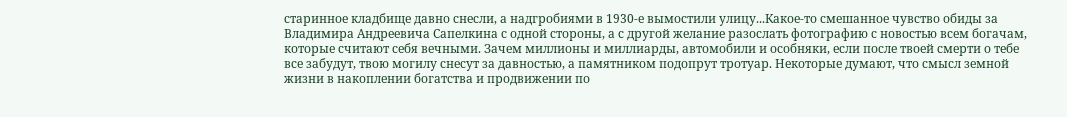старинное кладбище давно снесли, а надгробиями в 1930-е вымостили улицу...Какое-то смешанное чувство обиды за Владимира Андреевича Сапелкина с одной стороны, а с другой желание разослать фотографию с новостью всем богачам, которые считают себя вечными. Зачем миллионы и миллиарды, автомобили и особняки, если после твоей смерти о тебе все забудут, твою могилу снесут за давностью, а памятником подопрут тротуар. Некоторые думают, что смысл земной жизни в накоплении богатства и продвижении по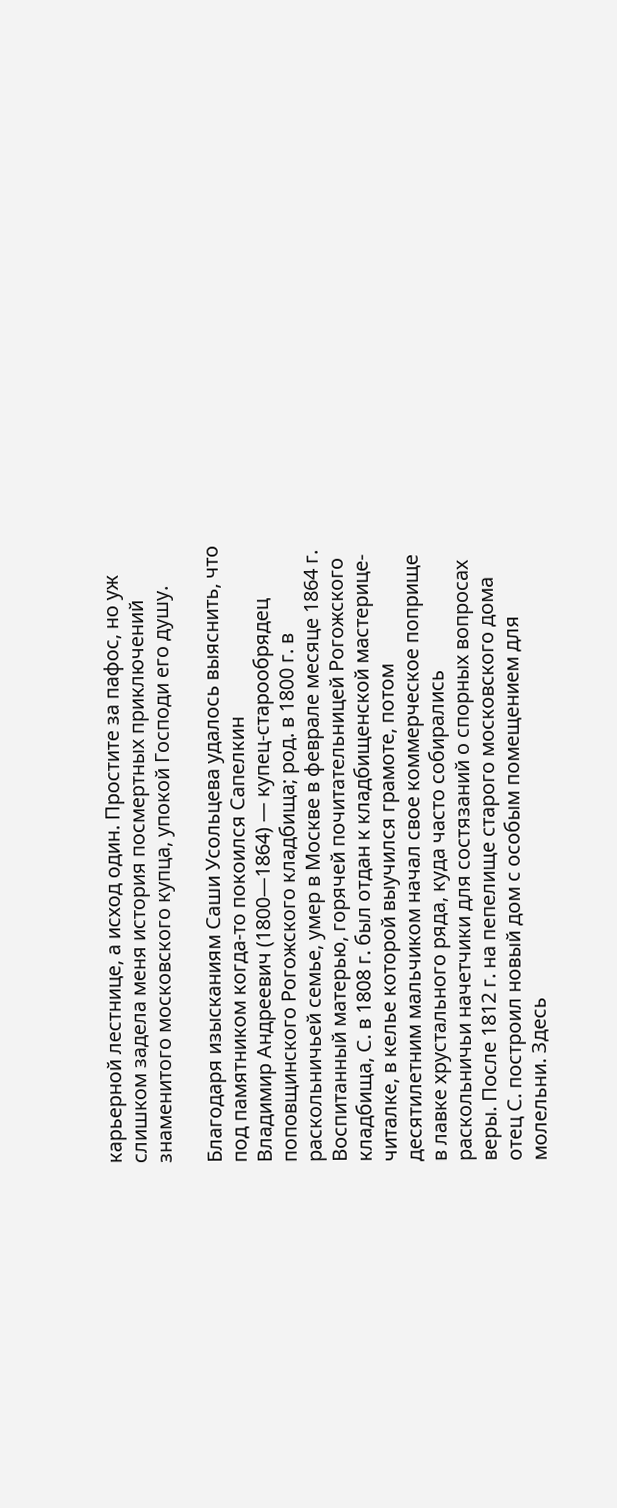карьерной лестнице, а исход один. Простите за пафос, но уж слишком задела меня история посмертных приключений знаменитого московского купца, упокой Господи его душу.

Благодаря изысканиям Саши Усольцева удалось выяснить, что под памятником когда-то покоился Сапелкин
Владимир Андреевич (1800—1864) — купец-старообрядец поповщинского Рогожского кладбища; род. в 1800 г. в раскольничьей семье, умер в Москве в феврале месяце 1864 г. Воспитанный матерью, горячей почитательницей Рогожского кладбища, С. в 1808 г. был отдан к кладбищенской мастерице-читалке, в келье которой выучился грамоте, потом десятилетним мальчиком начал свое коммерческое поприще в лавке хрустального ряда, куда часто собирались раскольничьи начетчики для состязаний о спорных вопросах веры. После 1812 г. на пепелище старого московского дома отец С. построил новый дом с особым помещением для молельни. Здесь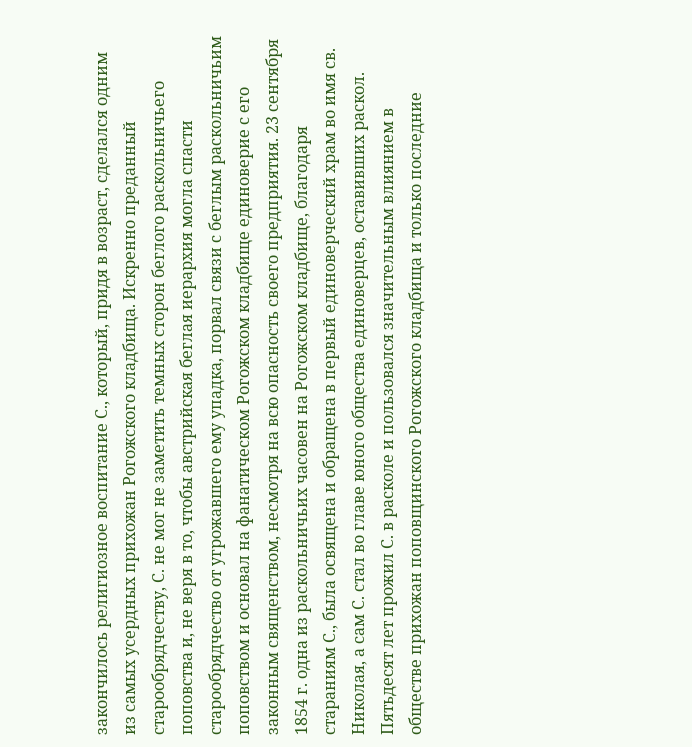закончилось религиозное воспитание С., который, придя в возраст, сделался одним из самых усердных прихожан Рогожского кладбища. Искренно преданный старообрядчеству, С. не мог не заметить темных сторон беглого раскольничьего поповства и, не веря в то, чтобы австрийская беглая иерархия могла спасти старообрядчество от угрожавшего ему упадка, порвал связи с беглым раскольничьим поповством и основал на фанатическом Рогожском кладбище единоверие с его законным священством, несмотря на всю опасность своего предприятия. 23 сентября 1854 г. одна из раскольничьих часовен на Рогожском кладбище, благодаря стараниям С., была освящена и обращена в первый единоверческий храм во имя св. Николая, а сам С. стал во главе юного общества единоверцев, оставивших раскол. Пятьдесят лет прожил С. в расколе и пользовался значительным влиянием в обществе прихожан поповщинского Рогожского кладбища и только последние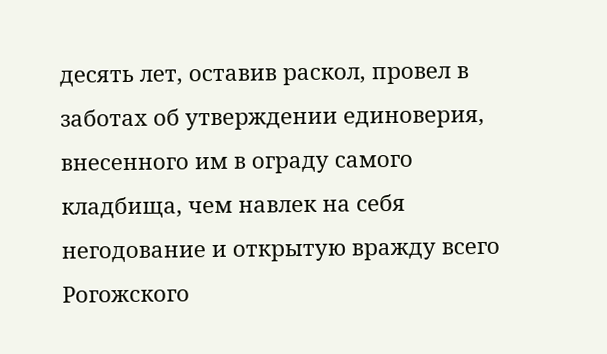десять лет, оставив раскол, провел в заботах об утверждении единоверия, внесенного им в ограду самого кладбища, чем навлек на себя негодование и открытую вражду всего Рогожского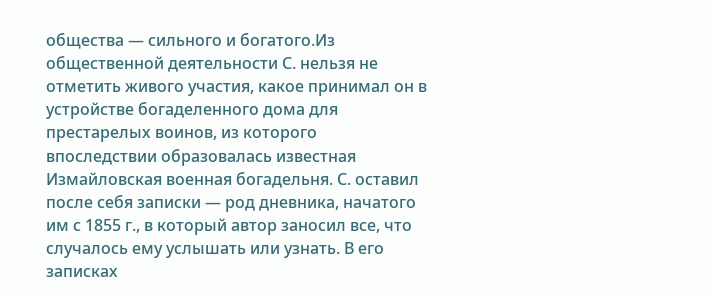общества — сильного и богатого.Из общественной деятельности С. нельзя не отметить живого участия, какое принимал он в устройстве богаделенного дома для престарелых воинов, из которого впоследствии образовалась известная Измайловская военная богадельня. С. оставил после себя записки — род дневника, начатого им с 1855 г., в который автор заносил все, что случалось ему услышать или узнать. В его записках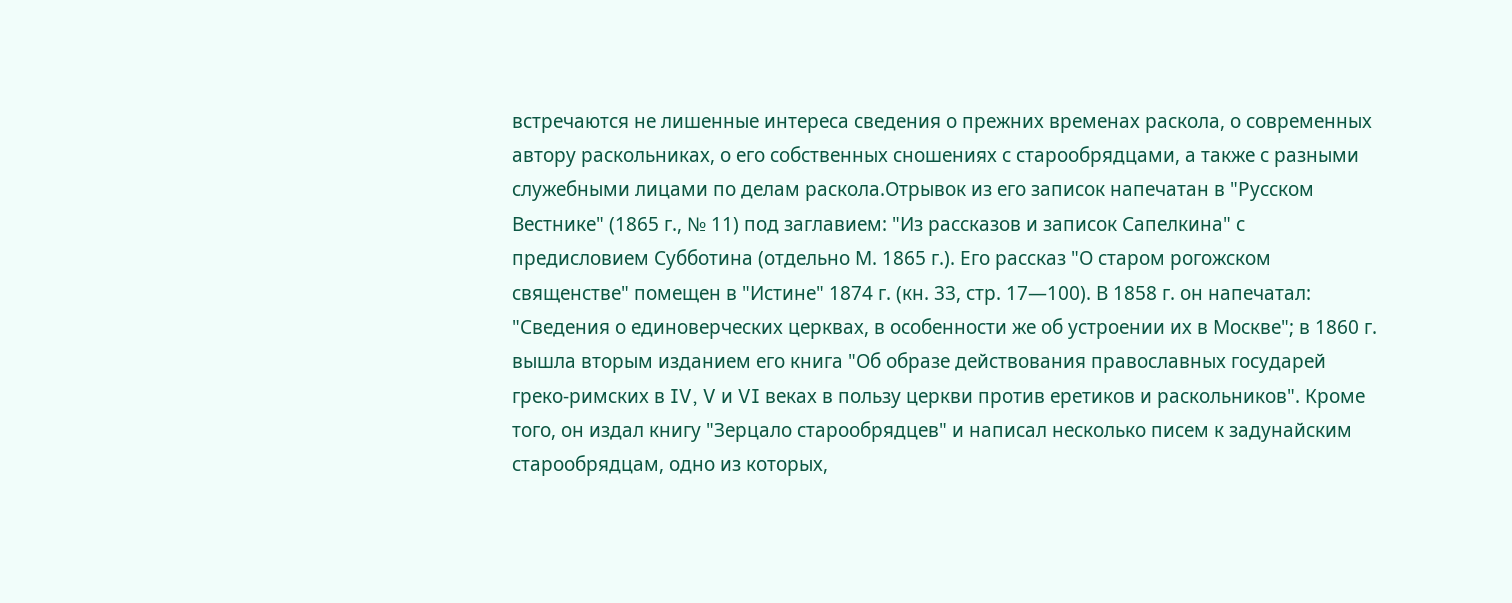встречаются не лишенные интереса сведения о прежних временах раскола, о современных автору раскольниках, о его собственных сношениях с старообрядцами, а также с разными служебными лицами по делам раскола.Отрывок из его записок напечатан в "Русском Вестнике" (1865 г., № 11) под заглавием: "Из рассказов и записок Сапелкина" с предисловием Субботина (отдельно М. 1865 г.). Его рассказ "О старом рогожском священстве" помещен в "Истине" 1874 г. (кн. 33, стр. 17—100). В 1858 г. он напечатал: "Сведения о единоверческих церквах, в особенности же об устроении их в Москве"; в 1860 г. вышла вторым изданием его книга "Об образе действования православных государей греко-римских в IV, V и VI веках в пользу церкви против еретиков и раскольников". Кроме того, он издал книгу "Зерцало старообрядцев" и написал несколько писем к задунайским старообрядцам, одно из которых,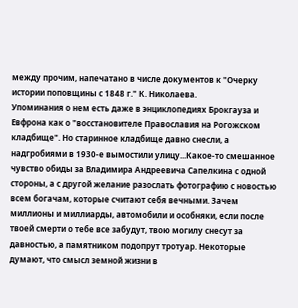между прочим, напечатано в числе документов к "Очерку истории поповщины с 1848 г." К. Николаева.
Упоминания о нем есть даже в энциклопедиях Брокгауза и Евфрона как о "восстановителе Православия на Рогожском кладбище". Но старинное кладбище давно снесли, а надгробиями в 1930-е вымостили улицу...Какое-то смешанное чувство обиды за Владимира Андреевича Сапелкина с одной стороны, а с другой желание разослать фотографию с новостью всем богачам, которые считают себя вечными. Зачем миллионы и миллиарды, автомобили и особняки, если после твоей смерти о тебе все забудут, твою могилу снесут за давностью, а памятником подопрут тротуар. Некоторые думают, что смысл земной жизни в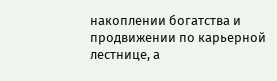накоплении богатства и продвижении по карьерной лестнице, а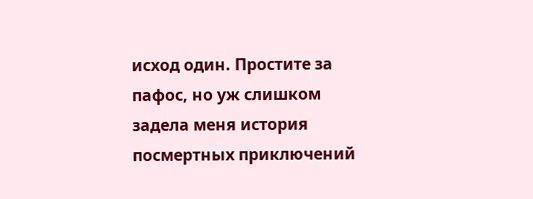исход один. Простите за пафос, но уж слишком задела меня история посмертных приключений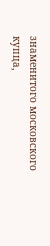знаменитого московского купца,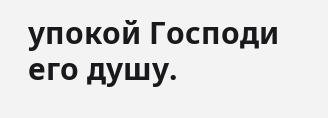упокой Господи его душу.